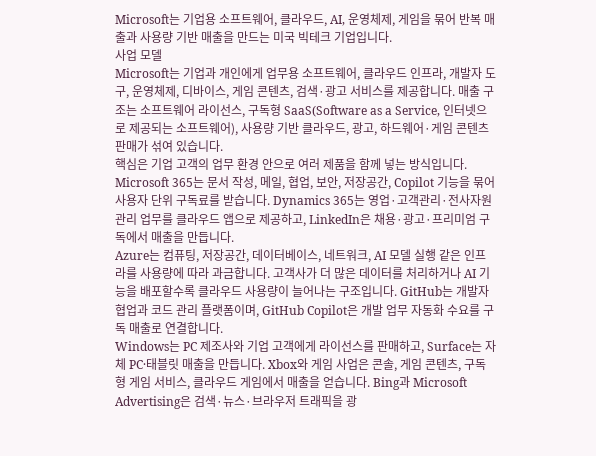Microsoft는 기업용 소프트웨어, 클라우드, AI, 운영체제, 게임을 묶어 반복 매출과 사용량 기반 매출을 만드는 미국 빅테크 기업입니다.
사업 모델
Microsoft는 기업과 개인에게 업무용 소프트웨어, 클라우드 인프라, 개발자 도구, 운영체제, 디바이스, 게임 콘텐츠, 검색·광고 서비스를 제공합니다. 매출 구조는 소프트웨어 라이선스, 구독형 SaaS(Software as a Service, 인터넷으로 제공되는 소프트웨어), 사용량 기반 클라우드, 광고, 하드웨어·게임 콘텐츠 판매가 섞여 있습니다.
핵심은 기업 고객의 업무 환경 안으로 여러 제품을 함께 넣는 방식입니다. Microsoft 365는 문서 작성, 메일, 협업, 보안, 저장공간, Copilot 기능을 묶어 사용자 단위 구독료를 받습니다. Dynamics 365는 영업·고객관리·전사자원관리 업무를 클라우드 앱으로 제공하고, LinkedIn은 채용·광고·프리미엄 구독에서 매출을 만듭니다.
Azure는 컴퓨팅, 저장공간, 데이터베이스, 네트워크, AI 모델 실행 같은 인프라를 사용량에 따라 과금합니다. 고객사가 더 많은 데이터를 처리하거나 AI 기능을 배포할수록 클라우드 사용량이 늘어나는 구조입니다. GitHub는 개발자 협업과 코드 관리 플랫폼이며, GitHub Copilot은 개발 업무 자동화 수요를 구독 매출로 연결합니다.
Windows는 PC 제조사와 기업 고객에게 라이선스를 판매하고, Surface는 자체 PC·태블릿 매출을 만듭니다. Xbox와 게임 사업은 콘솔, 게임 콘텐츠, 구독형 게임 서비스, 클라우드 게임에서 매출을 얻습니다. Bing과 Microsoft Advertising은 검색·뉴스·브라우저 트래픽을 광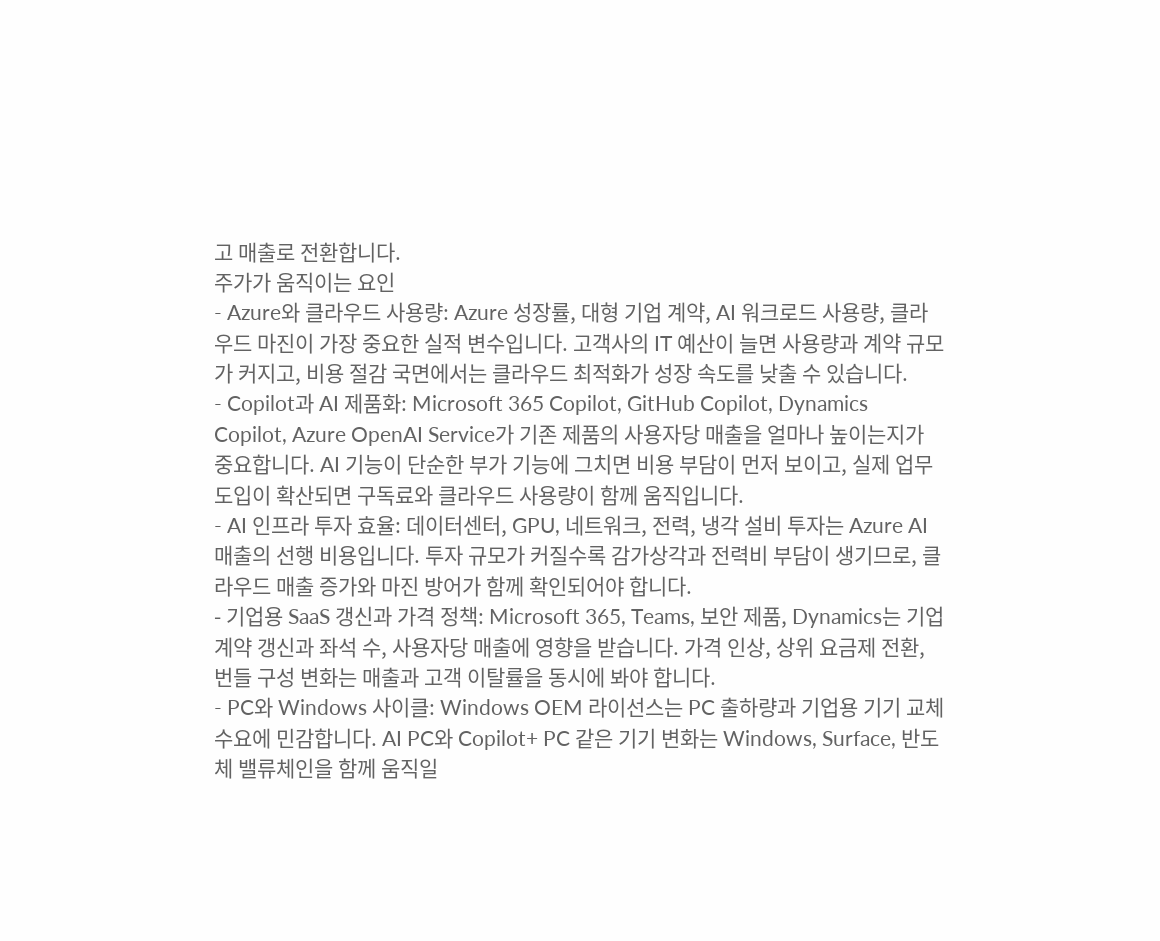고 매출로 전환합니다.
주가가 움직이는 요인
- Azure와 클라우드 사용량: Azure 성장률, 대형 기업 계약, AI 워크로드 사용량, 클라우드 마진이 가장 중요한 실적 변수입니다. 고객사의 IT 예산이 늘면 사용량과 계약 규모가 커지고, 비용 절감 국면에서는 클라우드 최적화가 성장 속도를 낮출 수 있습니다.
- Copilot과 AI 제품화: Microsoft 365 Copilot, GitHub Copilot, Dynamics Copilot, Azure OpenAI Service가 기존 제품의 사용자당 매출을 얼마나 높이는지가 중요합니다. AI 기능이 단순한 부가 기능에 그치면 비용 부담이 먼저 보이고, 실제 업무 도입이 확산되면 구독료와 클라우드 사용량이 함께 움직입니다.
- AI 인프라 투자 효율: 데이터센터, GPU, 네트워크, 전력, 냉각 설비 투자는 Azure AI 매출의 선행 비용입니다. 투자 규모가 커질수록 감가상각과 전력비 부담이 생기므로, 클라우드 매출 증가와 마진 방어가 함께 확인되어야 합니다.
- 기업용 SaaS 갱신과 가격 정책: Microsoft 365, Teams, 보안 제품, Dynamics는 기업 계약 갱신과 좌석 수, 사용자당 매출에 영향을 받습니다. 가격 인상, 상위 요금제 전환, 번들 구성 변화는 매출과 고객 이탈률을 동시에 봐야 합니다.
- PC와 Windows 사이클: Windows OEM 라이선스는 PC 출하량과 기업용 기기 교체 수요에 민감합니다. AI PC와 Copilot+ PC 같은 기기 변화는 Windows, Surface, 반도체 밸류체인을 함께 움직일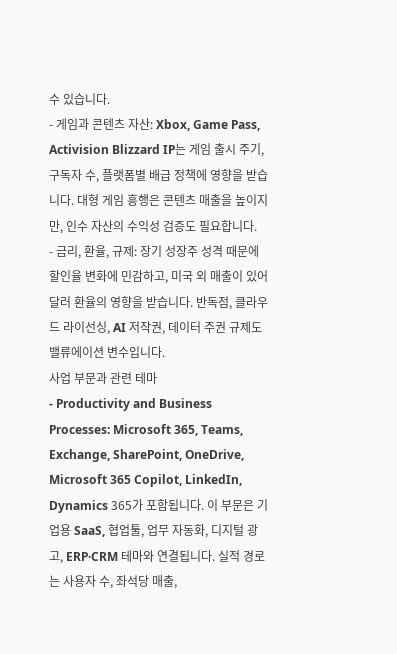수 있습니다.
- 게임과 콘텐츠 자산: Xbox, Game Pass, Activision Blizzard IP는 게임 출시 주기, 구독자 수, 플랫폼별 배급 정책에 영향을 받습니다. 대형 게임 흥행은 콘텐츠 매출을 높이지만, 인수 자산의 수익성 검증도 필요합니다.
- 금리, 환율, 규제: 장기 성장주 성격 때문에 할인율 변화에 민감하고, 미국 외 매출이 있어 달러 환율의 영향을 받습니다. 반독점, 클라우드 라이선싱, AI 저작권, 데이터 주권 규제도 밸류에이션 변수입니다.
사업 부문과 관련 테마
- Productivity and Business Processes: Microsoft 365, Teams, Exchange, SharePoint, OneDrive, Microsoft 365 Copilot, LinkedIn, Dynamics 365가 포함됩니다. 이 부문은 기업용 SaaS, 협업툴, 업무 자동화, 디지털 광고, ERP·CRM 테마와 연결됩니다. 실적 경로는 사용자 수, 좌석당 매출,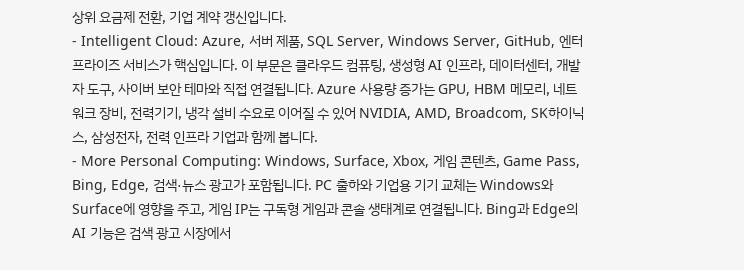상위 요금제 전환, 기업 계약 갱신입니다.
- Intelligent Cloud: Azure, 서버 제품, SQL Server, Windows Server, GitHub, 엔터프라이즈 서비스가 핵심입니다. 이 부문은 클라우드 컴퓨팅, 생성형 AI 인프라, 데이터센터, 개발자 도구, 사이버 보안 테마와 직접 연결됩니다. Azure 사용량 증가는 GPU, HBM 메모리, 네트워크 장비, 전력기기, 냉각 설비 수요로 이어질 수 있어 NVIDIA, AMD, Broadcom, SK하이닉스, 삼성전자, 전력 인프라 기업과 함께 봅니다.
- More Personal Computing: Windows, Surface, Xbox, 게임 콘텐츠, Game Pass, Bing, Edge, 검색·뉴스 광고가 포함됩니다. PC 출하와 기업용 기기 교체는 Windows와 Surface에 영향을 주고, 게임 IP는 구독형 게임과 콘솔 생태계로 연결됩니다. Bing과 Edge의 AI 기능은 검색 광고 시장에서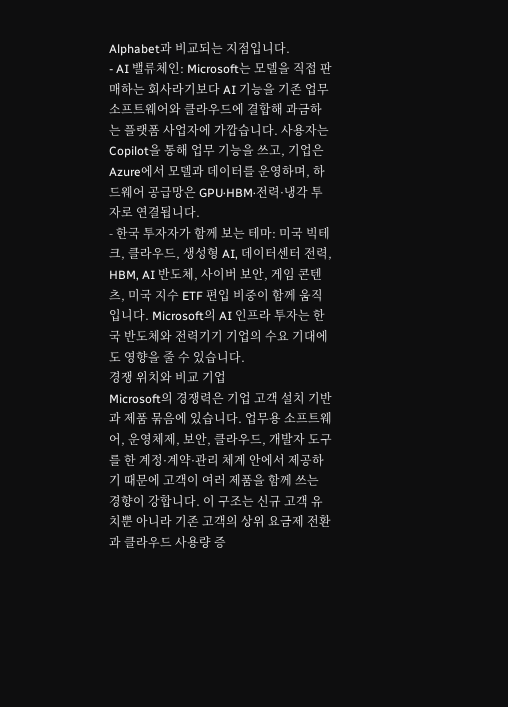Alphabet과 비교되는 지점입니다.
- AI 밸류체인: Microsoft는 모델을 직접 판매하는 회사라기보다 AI 기능을 기존 업무 소프트웨어와 클라우드에 결합해 과금하는 플랫폼 사업자에 가깝습니다. 사용자는 Copilot을 통해 업무 기능을 쓰고, 기업은 Azure에서 모델과 데이터를 운영하며, 하드웨어 공급망은 GPU·HBM·전력·냉각 투자로 연결됩니다.
- 한국 투자자가 함께 보는 테마: 미국 빅테크, 클라우드, 생성형 AI, 데이터센터 전력, HBM, AI 반도체, 사이버 보안, 게임 콘텐츠, 미국 지수 ETF 편입 비중이 함께 움직입니다. Microsoft의 AI 인프라 투자는 한국 반도체와 전력기기 기업의 수요 기대에도 영향을 줄 수 있습니다.
경쟁 위치와 비교 기업
Microsoft의 경쟁력은 기업 고객 설치 기반과 제품 묶음에 있습니다. 업무용 소프트웨어, 운영체제, 보안, 클라우드, 개발자 도구를 한 계정·계약·관리 체계 안에서 제공하기 때문에 고객이 여러 제품을 함께 쓰는 경향이 강합니다. 이 구조는 신규 고객 유치뿐 아니라 기존 고객의 상위 요금제 전환과 클라우드 사용량 증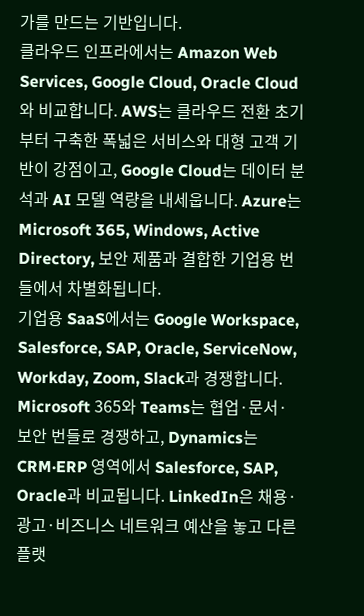가를 만드는 기반입니다.
클라우드 인프라에서는 Amazon Web Services, Google Cloud, Oracle Cloud와 비교합니다. AWS는 클라우드 전환 초기부터 구축한 폭넓은 서비스와 대형 고객 기반이 강점이고, Google Cloud는 데이터 분석과 AI 모델 역량을 내세웁니다. Azure는 Microsoft 365, Windows, Active Directory, 보안 제품과 결합한 기업용 번들에서 차별화됩니다.
기업용 SaaS에서는 Google Workspace, Salesforce, SAP, Oracle, ServiceNow, Workday, Zoom, Slack과 경쟁합니다. Microsoft 365와 Teams는 협업·문서·보안 번들로 경쟁하고, Dynamics는 CRM·ERP 영역에서 Salesforce, SAP, Oracle과 비교됩니다. LinkedIn은 채용·광고·비즈니스 네트워크 예산을 놓고 다른 플랫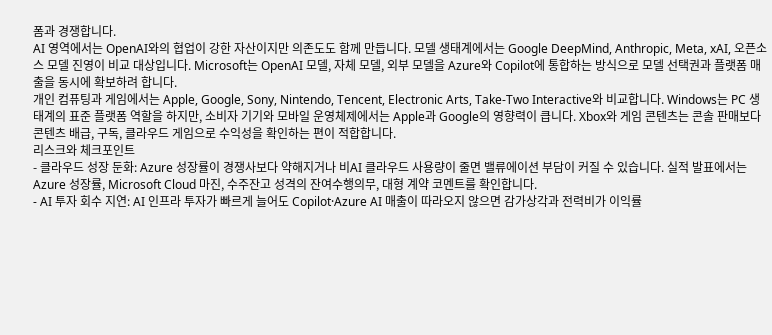폼과 경쟁합니다.
AI 영역에서는 OpenAI와의 협업이 강한 자산이지만 의존도도 함께 만듭니다. 모델 생태계에서는 Google DeepMind, Anthropic, Meta, xAI, 오픈소스 모델 진영이 비교 대상입니다. Microsoft는 OpenAI 모델, 자체 모델, 외부 모델을 Azure와 Copilot에 통합하는 방식으로 모델 선택권과 플랫폼 매출을 동시에 확보하려 합니다.
개인 컴퓨팅과 게임에서는 Apple, Google, Sony, Nintendo, Tencent, Electronic Arts, Take-Two Interactive와 비교합니다. Windows는 PC 생태계의 표준 플랫폼 역할을 하지만, 소비자 기기와 모바일 운영체제에서는 Apple과 Google의 영향력이 큽니다. Xbox와 게임 콘텐츠는 콘솔 판매보다 콘텐츠 배급, 구독, 클라우드 게임으로 수익성을 확인하는 편이 적합합니다.
리스크와 체크포인트
- 클라우드 성장 둔화: Azure 성장률이 경쟁사보다 약해지거나 비AI 클라우드 사용량이 줄면 밸류에이션 부담이 커질 수 있습니다. 실적 발표에서는 Azure 성장률, Microsoft Cloud 마진, 수주잔고 성격의 잔여수행의무, 대형 계약 코멘트를 확인합니다.
- AI 투자 회수 지연: AI 인프라 투자가 빠르게 늘어도 Copilot·Azure AI 매출이 따라오지 않으면 감가상각과 전력비가 이익률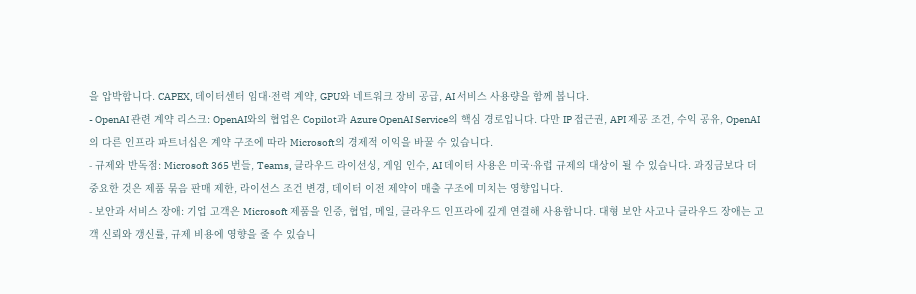을 압박합니다. CAPEX, 데이터센터 임대·전력 계약, GPU와 네트워크 장비 공급, AI 서비스 사용량을 함께 봅니다.
- OpenAI 관련 계약 리스크: OpenAI와의 협업은 Copilot과 Azure OpenAI Service의 핵심 경로입니다. 다만 IP 접근권, API 제공 조건, 수익 공유, OpenAI의 다른 인프라 파트너십은 계약 구조에 따라 Microsoft의 경제적 이익을 바꿀 수 있습니다.
- 규제와 반독점: Microsoft 365 번들, Teams, 클라우드 라이선싱, 게임 인수, AI 데이터 사용은 미국·유럽 규제의 대상이 될 수 있습니다. 과징금보다 더 중요한 것은 제품 묶음 판매 제한, 라이선스 조건 변경, 데이터 이전 제약이 매출 구조에 미치는 영향입니다.
- 보안과 서비스 장애: 기업 고객은 Microsoft 제품을 인증, 협업, 메일, 클라우드 인프라에 깊게 연결해 사용합니다. 대형 보안 사고나 클라우드 장애는 고객 신뢰와 갱신률, 규제 비용에 영향을 줄 수 있습니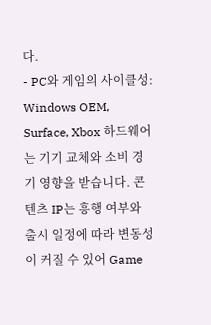다.
- PC와 게임의 사이클성: Windows OEM, Surface, Xbox 하드웨어는 기기 교체와 소비 경기 영향을 받습니다. 콘텐츠 IP는 흥행 여부와 출시 일정에 따라 변동성이 커질 수 있어 Game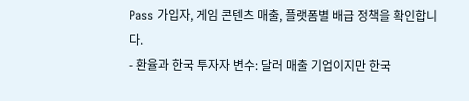Pass 가입자, 게임 콘텐츠 매출, 플랫폼별 배급 정책을 확인합니다.
- 환율과 한국 투자자 변수: 달러 매출 기업이지만 한국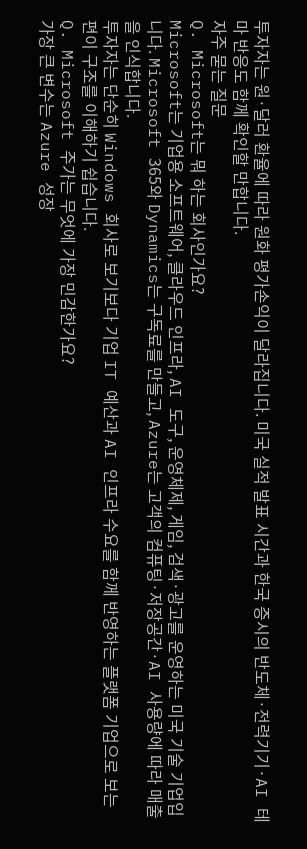투자자는 원·달러 환율에 따라 원화 평가손익이 달라집니다. 미국 실적 발표 시간과 한국 증시의 반도체·전력기기·AI 테마 반응도 함께 확인할 만합니다.
자주 묻는 질문
Q. Microsoft는 뭐 하는 회사인가요?
Microsoft는 기업용 소프트웨어, 클라우드 인프라, AI 도구, 운영체제, 게임, 검색·광고를 운영하는 미국 기술 기업입니다. Microsoft 365와 Dynamics는 구독료를 만들고, Azure는 고객의 컴퓨팅·저장공간·AI 사용량에 따라 매출을 인식합니다.
투자자는 단순히 Windows 회사로 보기보다 기업 IT 예산과 AI 인프라 수요를 함께 반영하는 플랫폼 기업으로 보는 편이 구조를 이해하기 쉽습니다.
Q. Microsoft 주가는 무엇에 가장 민감한가요?
가장 큰 변수는 Azure 성장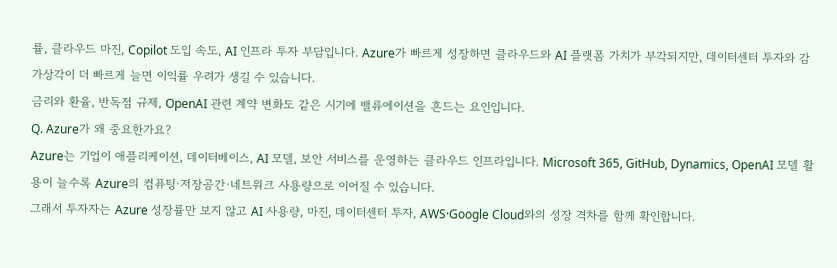률, 클라우드 마진, Copilot 도입 속도, AI 인프라 투자 부담입니다. Azure가 빠르게 성장하면 클라우드와 AI 플랫폼 가치가 부각되지만, 데이터센터 투자와 감가상각이 더 빠르게 늘면 이익률 우려가 생길 수 있습니다.
금리와 환율, 반독점 규제, OpenAI 관련 계약 변화도 같은 시기에 밸류에이션을 흔드는 요인입니다.
Q. Azure가 왜 중요한가요?
Azure는 기업이 애플리케이션, 데이터베이스, AI 모델, 보안 서비스를 운영하는 클라우드 인프라입니다. Microsoft 365, GitHub, Dynamics, OpenAI 모델 활용이 늘수록 Azure의 컴퓨팅·저장공간·네트워크 사용량으로 이어질 수 있습니다.
그래서 투자자는 Azure 성장률만 보지 않고 AI 사용량, 마진, 데이터센터 투자, AWS·Google Cloud와의 성장 격차를 함께 확인합니다.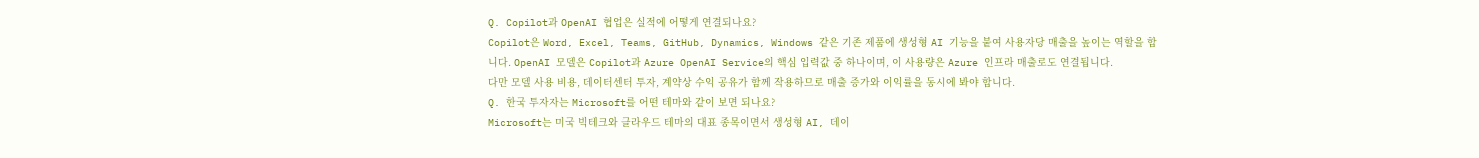Q. Copilot과 OpenAI 협업은 실적에 어떻게 연결되나요?
Copilot은 Word, Excel, Teams, GitHub, Dynamics, Windows 같은 기존 제품에 생성형 AI 기능을 붙여 사용자당 매출을 높이는 역할을 합니다. OpenAI 모델은 Copilot과 Azure OpenAI Service의 핵심 입력값 중 하나이며, 이 사용량은 Azure 인프라 매출로도 연결됩니다.
다만 모델 사용 비용, 데이터센터 투자, 계약상 수익 공유가 함께 작용하므로 매출 증가와 이익률을 동시에 봐야 합니다.
Q. 한국 투자자는 Microsoft를 어떤 테마와 같이 보면 되나요?
Microsoft는 미국 빅테크와 클라우드 테마의 대표 종목이면서 생성형 AI, 데이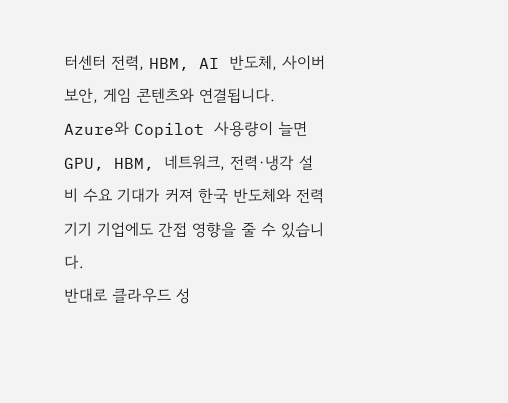터센터 전력, HBM, AI 반도체, 사이버 보안, 게임 콘텐츠와 연결됩니다. Azure와 Copilot 사용량이 늘면 GPU, HBM, 네트워크, 전력·냉각 설비 수요 기대가 커져 한국 반도체와 전력기기 기업에도 간접 영향을 줄 수 있습니다.
반대로 클라우드 성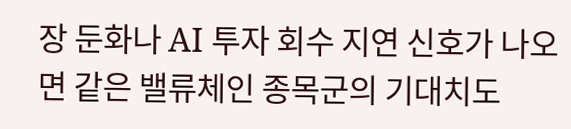장 둔화나 AI 투자 회수 지연 신호가 나오면 같은 밸류체인 종목군의 기대치도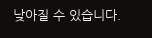낮아질 수 있습니다.